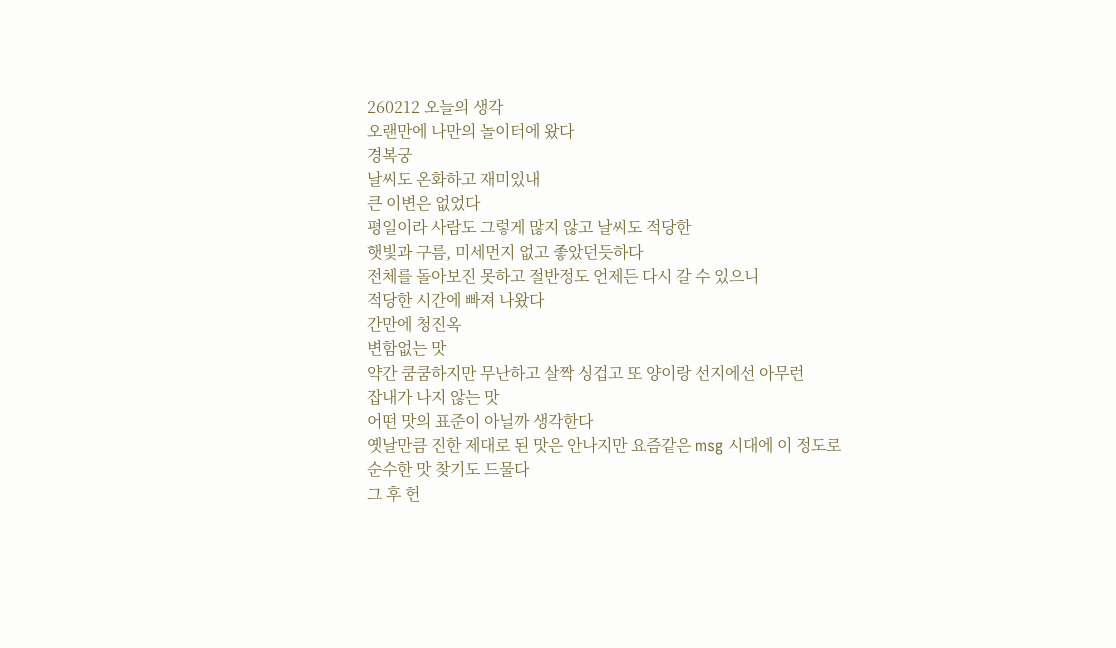260212 오늘의 생각
오랜만에 나만의 놀이터에 왔다
경복궁
날씨도 온화하고 재미있내
큰 이변은 없었다
평일이라 사람도 그렇게 많지 않고 날씨도 적당한
햇빛과 구름, 미세먼지 없고 좋았던듯하다
전체를 돌아보진 못하고 절반정도 언제든 다시 갈 수 있으니
적당한 시간에 빠져 나왔다
간만에 청진옥
변함없는 맛
약간 쿰쿰하지만 무난하고 살짝 싱겁고 또 양이랑 선지에선 아무런
잡내가 나지 않는 맛
어떤 맛의 표준이 아닐까 생각한다
옛날만큼 진한 제대로 된 맛은 안나지만 요즘같은 msg 시대에 이 정도로
순수한 맛 찾기도 드물다
그 후 헌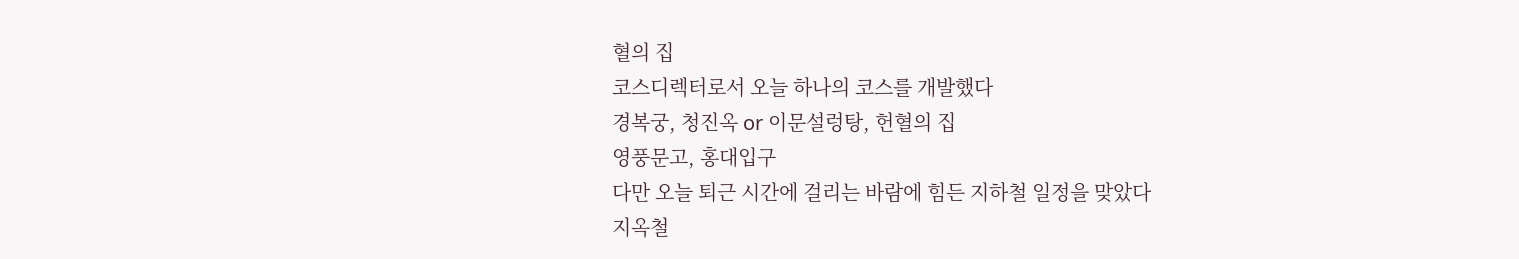혈의 집
코스디렉터로서 오늘 하나의 코스를 개발했다
경복궁, 청진옥 or 이문설렁탕, 헌혈의 집
영풍문고, 홍대입구
다만 오늘 퇴근 시간에 걸리는 바람에 힘든 지하철 일정을 맞았다
지옥철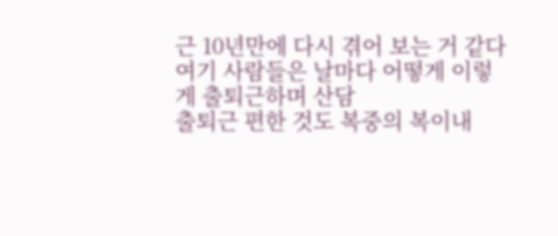근 10년만에 다시 겪어 보는 거 같다
여기 사람들은 날마다 어떻게 이렇게 출퇴근하며 산담
출퇴근 편한 것도 복중의 복이내